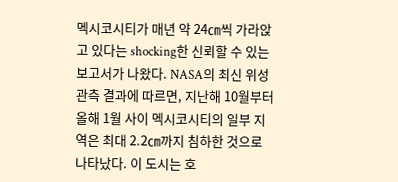멕시코시티가 매년 약 24㎝씩 가라앉고 있다는 shocking한 신뢰할 수 있는 보고서가 나왔다. NASA의 최신 위성 관측 결과에 따르면, 지난해 10월부터 올해 1월 사이 멕시코시티의 일부 지역은 최대 2.2㎝까지 침하한 것으로 나타났다. 이 도시는 호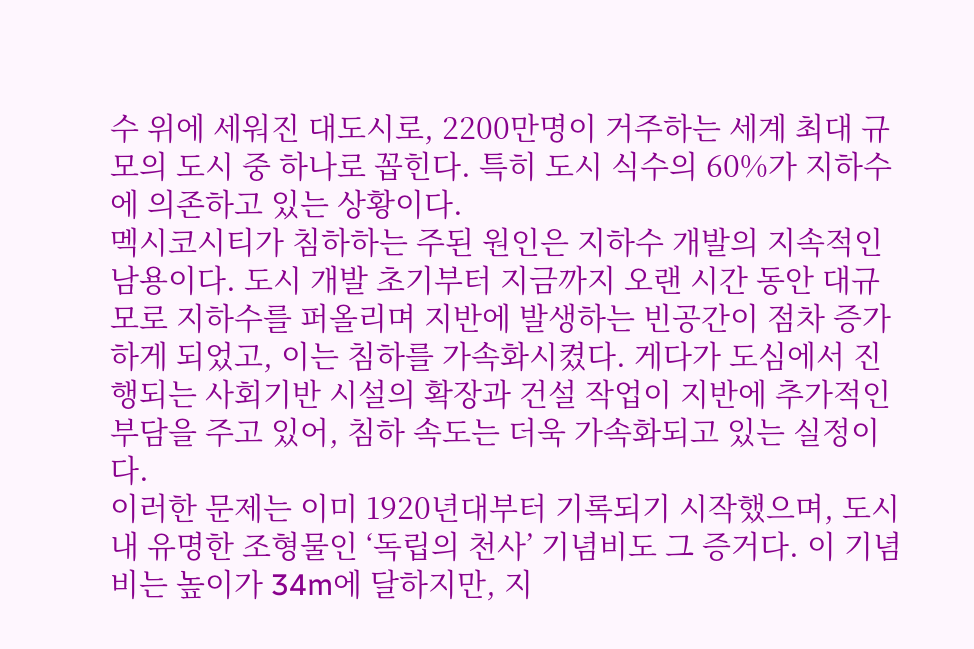수 위에 세워진 대도시로, 2200만명이 거주하는 세계 최대 규모의 도시 중 하나로 꼽힌다. 특히 도시 식수의 60%가 지하수에 의존하고 있는 상황이다.
멕시코시티가 침하하는 주된 원인은 지하수 개발의 지속적인 남용이다. 도시 개발 초기부터 지금까지 오랜 시간 동안 대규모로 지하수를 퍼올리며 지반에 발생하는 빈공간이 점차 증가하게 되었고, 이는 침하를 가속화시켰다. 게다가 도심에서 진행되는 사회기반 시설의 확장과 건설 작업이 지반에 추가적인 부담을 주고 있어, 침하 속도는 더욱 가속화되고 있는 실정이다.
이러한 문제는 이미 1920년대부터 기록되기 시작했으며, 도시 내 유명한 조형물인 ‘독립의 천사’ 기념비도 그 증거다. 이 기념비는 높이가 34m에 달하지만, 지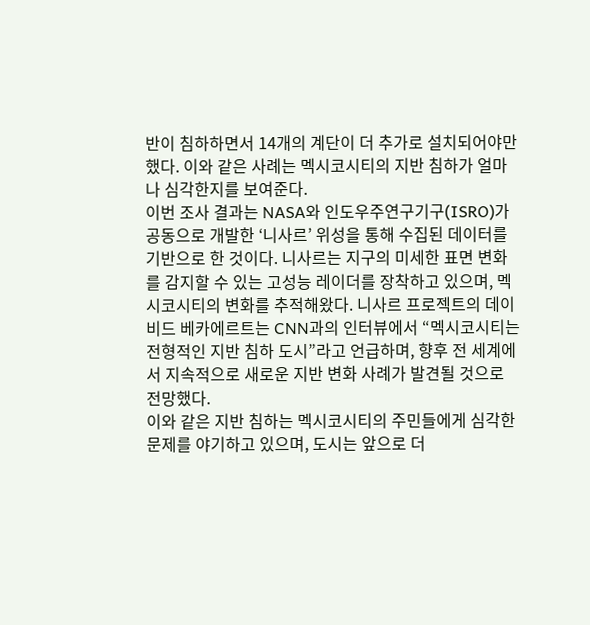반이 침하하면서 14개의 계단이 더 추가로 설치되어야만 했다. 이와 같은 사례는 멕시코시티의 지반 침하가 얼마나 심각한지를 보여준다.
이번 조사 결과는 NASA와 인도우주연구기구(ISRO)가 공동으로 개발한 ‘니사르’ 위성을 통해 수집된 데이터를 기반으로 한 것이다. 니사르는 지구의 미세한 표면 변화를 감지할 수 있는 고성능 레이더를 장착하고 있으며, 멕시코시티의 변화를 추적해왔다. 니사르 프로젝트의 데이비드 베카에르트는 CNN과의 인터뷰에서 “멕시코시티는 전형적인 지반 침하 도시”라고 언급하며, 향후 전 세계에서 지속적으로 새로운 지반 변화 사례가 발견될 것으로 전망했다.
이와 같은 지반 침하는 멕시코시티의 주민들에게 심각한 문제를 야기하고 있으며, 도시는 앞으로 더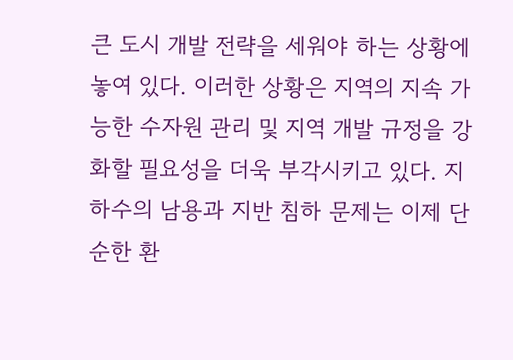큰 도시 개발 전략을 세워야 하는 상황에 놓여 있다. 이러한 상황은 지역의 지속 가능한 수자원 관리 및 지역 개발 규정을 강화할 필요성을 더욱 부각시키고 있다. 지하수의 남용과 지반 침하 문제는 이제 단순한 환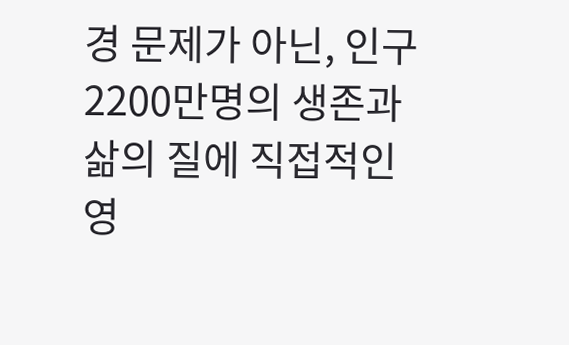경 문제가 아닌, 인구 2200만명의 생존과 삶의 질에 직접적인 영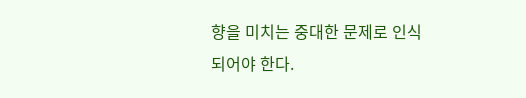향을 미치는 중대한 문제로 인식되어야 한다.